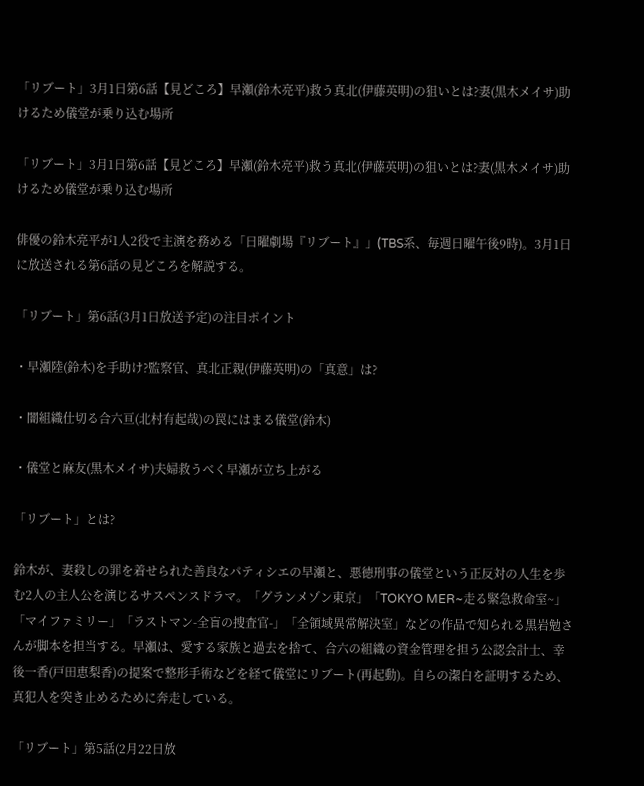「リブート」3月1日第6話【見どころ】早瀬(鈴木亮平)救う真北(伊藤英明)の狙いとは?妻(黒木メイサ)助けるため儀堂が乗り込む場所

「リブート」3月1日第6話【見どころ】早瀬(鈴木亮平)救う真北(伊藤英明)の狙いとは?妻(黒木メイサ)助けるため儀堂が乗り込む場所

俳優の鈴木亮平が1人2役で主演を務める「日曜劇場『リブート』」(TBS系、毎週日曜午後9時)。3月1日に放送される第6話の見どころを解説する。

「リブート」第6話(3月1日放送予定)の注目ポイント

・早瀬陸(鈴木)を手助け?監察官、真北正親(伊藤英明)の「真意」は?

・闇組織仕切る合六亘(北村有起哉)の罠にはまる儀堂(鈴木)

・儀堂と麻友(黒木メイサ)夫婦救うべく早瀬が立ち上がる

「リブート」とは?

鈴木が、妻殺しの罪を着せられた善良なパティシエの早瀬と、悪徳刑事の儀堂という正反対の人生を歩む2人の主人公を演じるサスペンスドラマ。「グランメゾン東京」「TOKYO MER~走る緊急救命室~」「マイファミリー」「ラストマン-全盲の捜査官-」「全領域異常解決室」などの作品で知られる黒岩勉さんが脚本を担当する。早瀬は、愛する家族と過去を捨て、合六の組織の資金管理を担う公認会計士、幸後一香(戸田恵梨香)の提案で整形手術などを経て儀堂にリブート(再起動)。自らの潔白を証明するため、真犯人を突き止めるために奔走している。

「リブート」第5話(2月22日放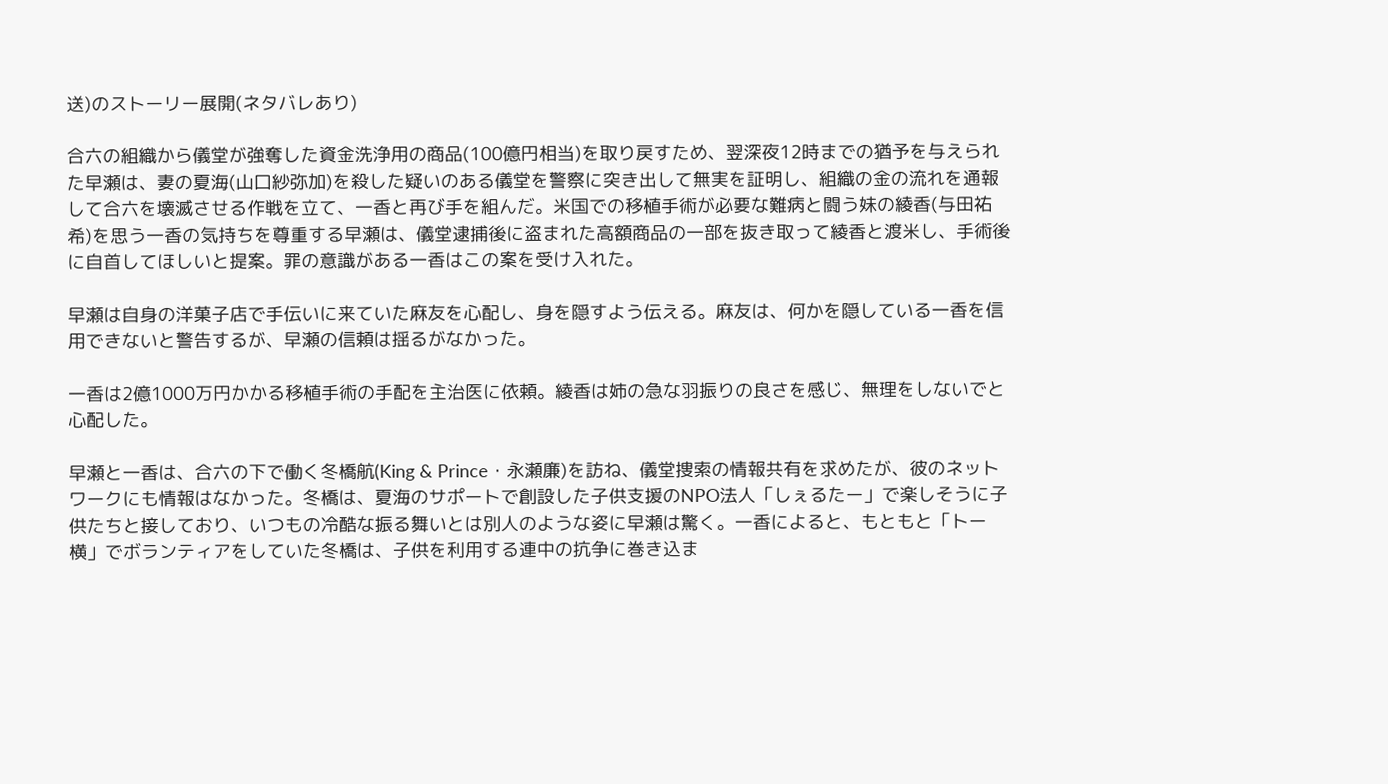送)のストーリー展開(ネタバレあり)

合六の組織から儀堂が強奪した資金洗浄用の商品(100億円相当)を取り戻すため、翌深夜12時までの猶予を与えられた早瀬は、妻の夏海(山口紗弥加)を殺した疑いのある儀堂を警察に突き出して無実を証明し、組織の金の流れを通報して合六を壊滅させる作戦を立て、一香と再び手を組んだ。米国での移植手術が必要な難病と闘う妹の綾香(与田祐希)を思う一香の気持ちを尊重する早瀬は、儀堂逮捕後に盗まれた高額商品の一部を抜き取って綾香と渡米し、手術後に自首してほしいと提案。罪の意識がある一香はこの案を受け入れた。

早瀬は自身の洋菓子店で手伝いに来ていた麻友を心配し、身を隠すよう伝える。麻友は、何かを隠している一香を信用できないと警告するが、早瀬の信頼は揺るがなかった。

一香は2億1000万円かかる移植手術の手配を主治医に依頼。綾香は姉の急な羽振りの良さを感じ、無理をしないでと心配した。

早瀬と一香は、合六の下で働く冬橋航(King & Prince・永瀬廉)を訪ね、儀堂捜索の情報共有を求めたが、彼のネットワークにも情報はなかった。冬橋は、夏海のサポートで創設した子供支援のNPO法人「しぇるたー」で楽しそうに子供たちと接しており、いつもの冷酷な振る舞いとは別人のような姿に早瀬は驚く。一香によると、もともと「トー横」でボランティアをしていた冬橋は、子供を利用する連中の抗争に巻き込ま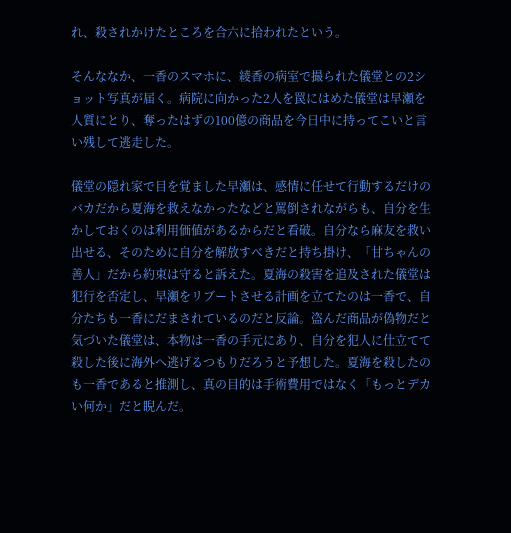れ、殺されかけたところを合六に拾われたという。

そんななか、一香のスマホに、綾香の病室で撮られた儀堂との2ショット写真が届く。病院に向かった2人を罠にはめた儀堂は早瀬を人質にとり、奪ったはずの100億の商品を今日中に持ってこいと言い残して逃走した。

儀堂の隠れ家で目を覚ました早瀬は、感情に任せて行動するだけのバカだから夏海を救えなかったなどと罵倒されながらも、自分を生かしておくのは利用価値があるからだと看破。自分なら麻友を救い出せる、そのために自分を解放すべきだと持ち掛け、「甘ちゃんの善人」だから約束は守ると訴えた。夏海の殺害を追及された儀堂は犯行を否定し、早瀬をリブートさせる計画を立てたのは一香で、自分たちも一香にだまされているのだと反論。盗んだ商品が偽物だと気づいた儀堂は、本物は一香の手元にあり、自分を犯人に仕立てて殺した後に海外へ逃げるつもりだろうと予想した。夏海を殺したのも一香であると推測し、真の目的は手術費用ではなく「もっとデカい何か」だと睨んだ。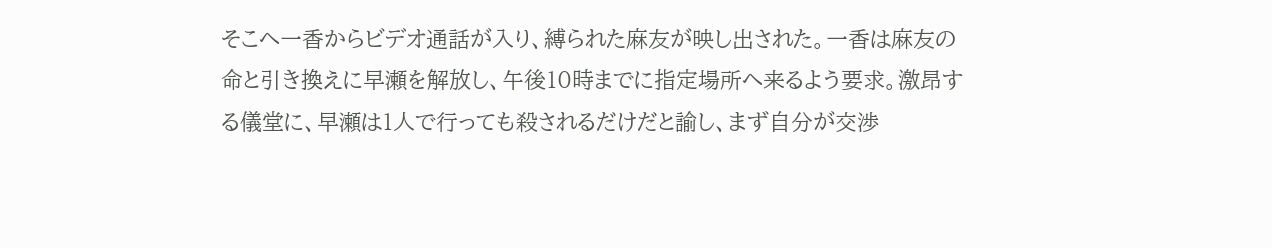そこへ一香からビデオ通話が入り、縛られた麻友が映し出された。一香は麻友の命と引き換えに早瀬を解放し、午後10時までに指定場所へ来るよう要求。激昂する儀堂に、早瀬は1人で行っても殺されるだけだと諭し、まず自分が交渉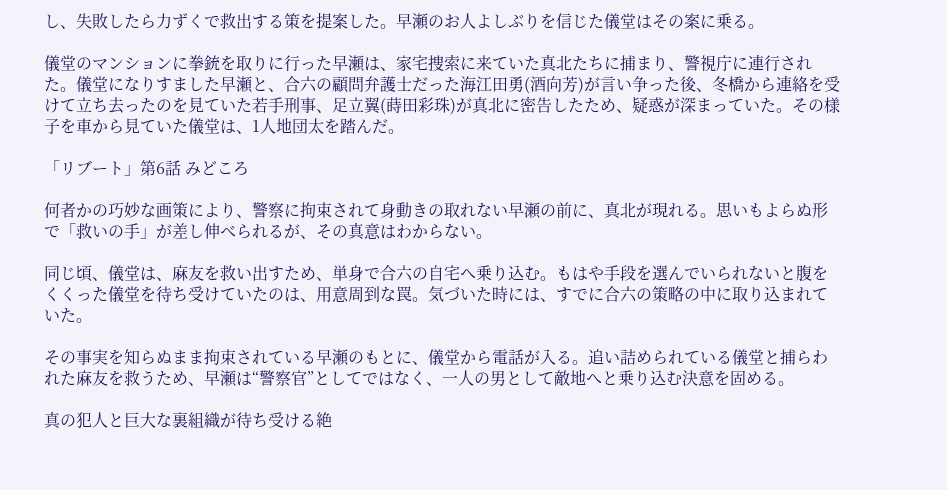し、失敗したら力ずくで救出する策を提案した。早瀬のお人よしぶりを信じた儀堂はその案に乗る。

儀堂のマンションに拳銃を取りに行った早瀬は、家宅捜索に来ていた真北たちに捕まり、警視庁に連行された。儀堂になりすました早瀬と、合六の顧問弁護士だった海江田勇(酒向芳)が言い争った後、冬橋から連絡を受けて立ち去ったのを見ていた若手刑事、足立翼(蒔田彩珠)が真北に密告したため、疑惑が深まっていた。その様子を車から見ていた儀堂は、1人地団太を踏んだ。

「リブート」第6話 みどころ

何者かの巧妙な画策により、警察に拘束されて身動きの取れない早瀬の前に、真北が現れる。思いもよらぬ形で「救いの手」が差し伸べられるが、その真意はわからない。

同じ頃、儀堂は、麻友を救い出すため、単身で合六の自宅へ乗り込む。もはや手段を選んでいられないと腹をくくった儀堂を待ち受けていたのは、用意周到な罠。気づいた時には、すでに合六の策略の中に取り込まれていた。

その事実を知らぬまま拘束されている早瀬のもとに、儀堂から電話が入る。追い詰められている儀堂と捕らわれた麻友を救うため、早瀬は“警察官”としてではなく、一人の男として敵地へと乗り込む決意を固める。

真の犯人と巨大な裏組織が待ち受ける絶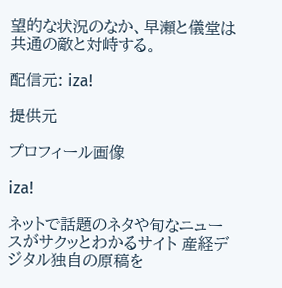望的な状況のなか、早瀬と儀堂は共通の敵と対峙する。

配信元: iza!

提供元

プロフィール画像

iza!

ネットで話題のネタや旬なニュースがサクッとわかるサイト 産経デジタル独自の原稿を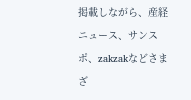掲載しながら、産経ニュース、サンスポ、zakzakなどさまざ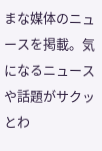まな媒体のニュースを掲載。気になるニュースや話題がサクッとわ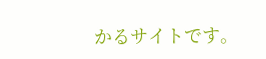かるサイトです。